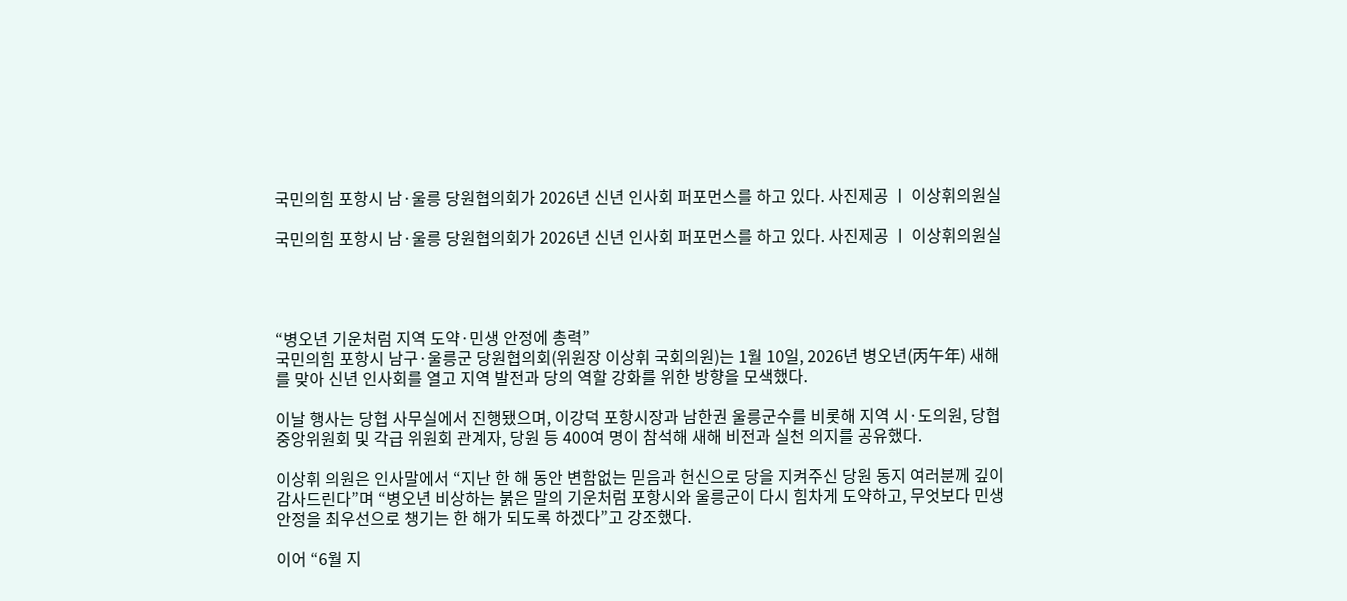국민의힘 포항시 남·울릉 당원협의회가 2026년 신년 인사회 퍼포먼스를 하고 있다. 사진제공 ㅣ 이상휘의원실

국민의힘 포항시 남·울릉 당원협의회가 2026년 신년 인사회 퍼포먼스를 하고 있다. 사진제공 ㅣ 이상휘의원실




“병오년 기운처럼 지역 도약·민생 안정에 총력”
국민의힘 포항시 남구·울릉군 당원협의회(위원장 이상휘 국회의원)는 1월 10일, 2026년 병오년(丙午年) 새해를 맞아 신년 인사회를 열고 지역 발전과 당의 역할 강화를 위한 방향을 모색했다.

이날 행사는 당협 사무실에서 진행됐으며, 이강덕 포항시장과 남한권 울릉군수를 비롯해 지역 시·도의원, 당협 중앙위원회 및 각급 위원회 관계자, 당원 등 400여 명이 참석해 새해 비전과 실천 의지를 공유했다.

이상휘 의원은 인사말에서 “지난 한 해 동안 변함없는 믿음과 헌신으로 당을 지켜주신 당원 동지 여러분께 깊이 감사드린다”며 “병오년 비상하는 붉은 말의 기운처럼 포항시와 울릉군이 다시 힘차게 도약하고, 무엇보다 민생 안정을 최우선으로 챙기는 한 해가 되도록 하겠다”고 강조했다.

이어 “6월 지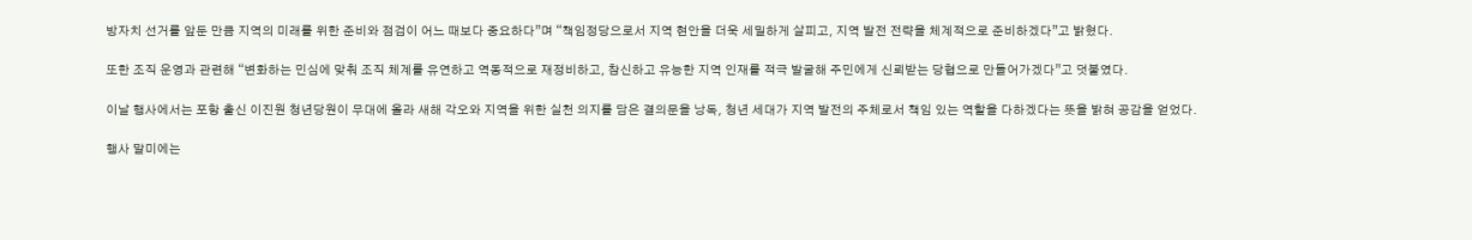방자치 선거를 앞둔 만큼 지역의 미래를 위한 준비와 점검이 어느 때보다 중요하다”며 “책임정당으로서 지역 현안을 더욱 세밀하게 살피고, 지역 발전 전략을 체계적으로 준비하겠다”고 밝혔다.

또한 조직 운영과 관련해 “변화하는 민심에 맞춰 조직 체계를 유연하고 역동적으로 재정비하고, 참신하고 유능한 지역 인재를 적극 발굴해 주민에게 신뢰받는 당협으로 만들어가겠다”고 덧붙였다.

이날 행사에서는 포항 출신 이진원 청년당원이 무대에 올라 새해 각오와 지역을 위한 실천 의지를 담은 결의문을 낭독, 청년 세대가 지역 발전의 주체로서 책임 있는 역할을 다하겠다는 뜻을 밝혀 공감을 얻었다.

행사 말미에는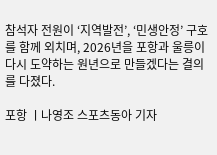참석자 전원이 ‘지역발전’, ‘민생안정’ 구호를 함께 외치며, 2026년을 포항과 울릉이 다시 도약하는 원년으로 만들겠다는 결의를 다졌다.

포항 ㅣ나영조 스포츠동아 기자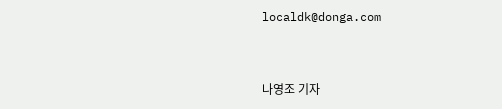localdk@donga.com


나영조 기자